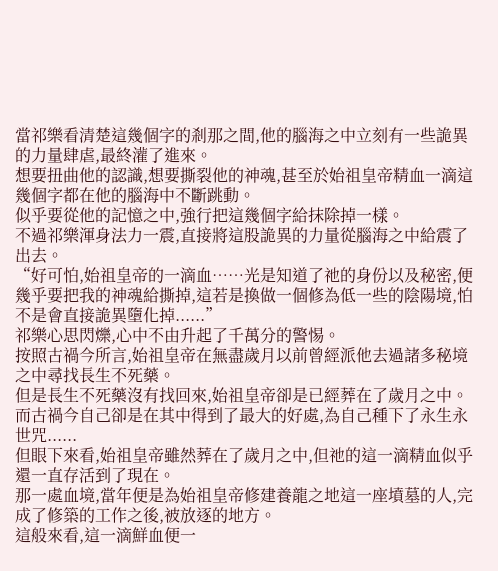當祁樂看清楚這幾個字的剎那之間,他的腦海之中立刻有一些詭異的力量肆虐,最終灌了進來。
想要扭曲他的認識,想要撕裂他的神魂,甚至於始祖皇帝精血一滴這幾個字都在他的腦海中不斷跳動。
似乎要從他的記憶之中,強行把這幾個字給抹除掉一樣。
不過祁樂渾身法力一震,直接將這股詭異的力量從腦海之中給震了出去。
“好可怕,始祖皇帝的一滴血……光是知道了祂的身份以及秘密,便幾乎要把我的神魂給撕掉,這若是換做一個修為低一些的陰陽境,怕不是會直接詭異墮化掉......”
祁樂心思閃爍,心中不由升起了千萬分的警惕。
按照古禍今所言,始祖皇帝在無盡歲月以前曾經派他去過諸多秘境之中尋找長生不死藥。
但是長生不死藥沒有找回來,始祖皇帝卻是已經葬在了歲月之中。
而古禍今自己卻是在其中得到了最大的好處,為自己種下了永生永世咒......
但眼下來看,始祖皇帝雖然葬在了歲月之中,但祂的這一滴精血似乎還一直存活到了現在。
那一處血境,當年便是為始祖皇帝修建養龍之地這一座墳墓的人,完成了修築的工作之後,被放逐的地方。
這般來看,這一滴鮮血便一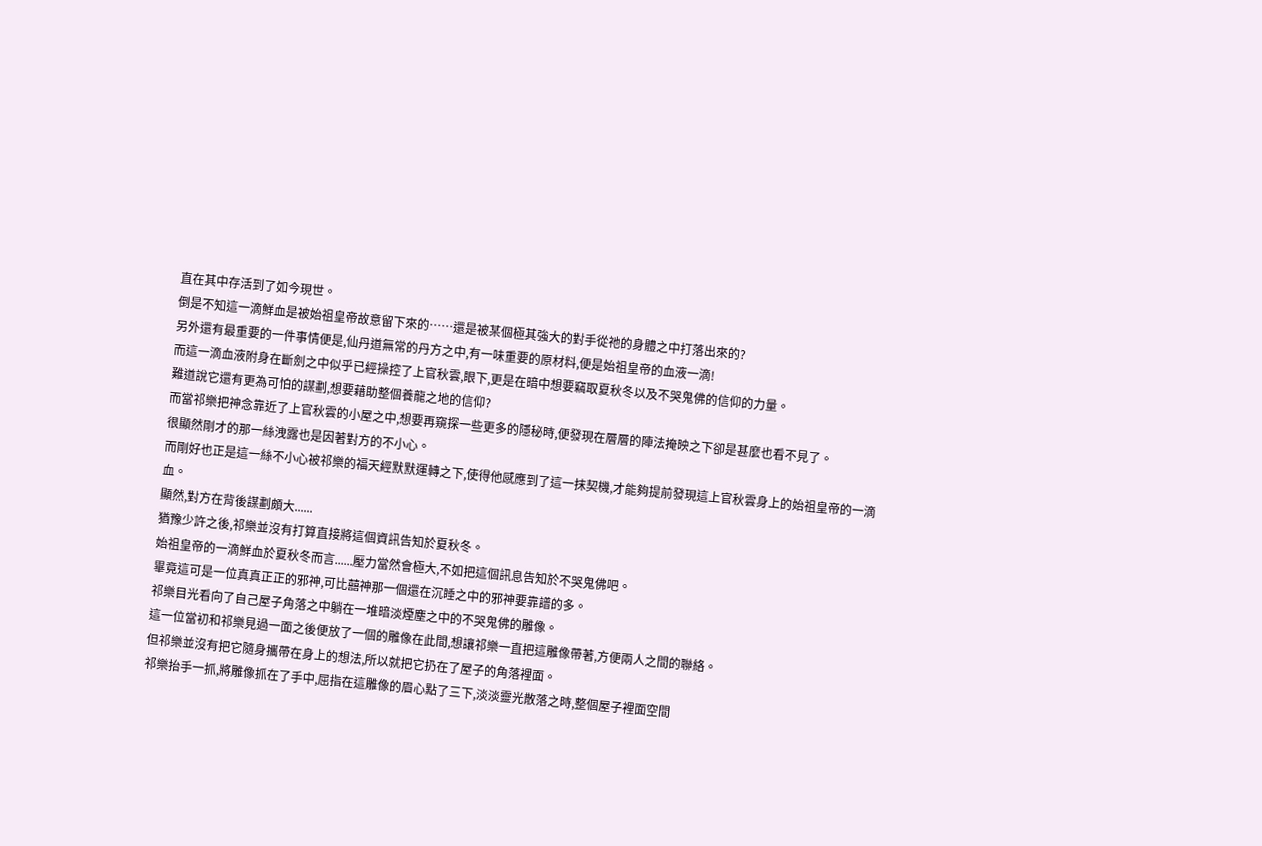直在其中存活到了如今現世。
倒是不知這一滴鮮血是被始祖皇帝故意留下來的……還是被某個極其強大的對手從祂的身體之中打落出來的?
另外還有最重要的一件事情便是,仙丹道無常的丹方之中,有一味重要的原材料,便是始祖皇帝的血液一滴!
而這一滴血液附身在斷劍之中似乎已經操控了上官秋雲,眼下,更是在暗中想要竊取夏秋冬以及不哭鬼佛的信仰的力量。
難道說它還有更為可怕的謀劃,想要藉助整個養龍之地的信仰?
而當祁樂把神念靠近了上官秋雲的小屋之中,想要再窺探一些更多的隱秘時,便發現在層層的陣法掩映之下卻是甚麼也看不見了。
很顯然剛才的那一絲洩露也是因著對方的不小心。
而剛好也正是這一絲不小心被祁樂的福天經默默運轉之下,使得他感應到了這一抹契機,才能夠提前發現這上官秋雲身上的始祖皇帝的一滴血。
顯然,對方在背後謀劃頗大......
猶豫少許之後,祁樂並沒有打算直接將這個資訊告知於夏秋冬。
始祖皇帝的一滴鮮血於夏秋冬而言......壓力當然會極大,不如把這個訊息告知於不哭鬼佛吧。
畢竟這可是一位真真正正的邪神,可比囍神那一個還在沉睡之中的邪神要靠譜的多。
祁樂目光看向了自己屋子角落之中躺在一堆暗淡煙塵之中的不哭鬼佛的雕像。
這一位當初和祁樂見過一面之後便放了一個的雕像在此間,想讓祁樂一直把這雕像帶著,方便兩人之間的聯絡。
但祁樂並沒有把它隨身攜帶在身上的想法,所以就把它扔在了屋子的角落裡面。
祁樂抬手一抓,將雕像抓在了手中,屈指在這雕像的眉心點了三下,淡淡靈光散落之時,整個屋子裡面空間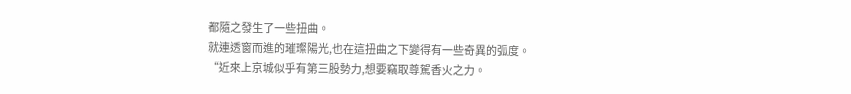都隨之發生了一些扭曲。
就連透窗而進的璀璨陽光,也在這扭曲之下變得有一些奇異的弧度。
“近來上京城似乎有第三股勢力,想要竊取尊駕香火之力。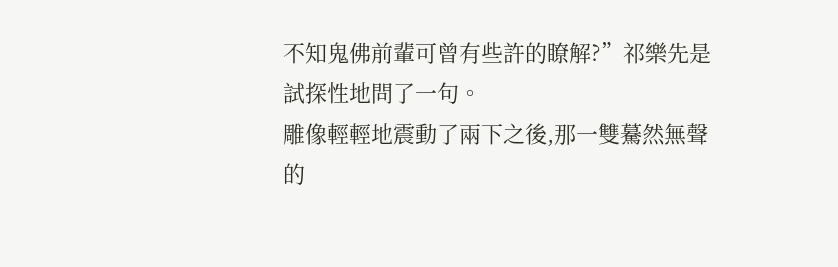不知鬼佛前輩可曾有些許的瞭解?”祁樂先是試探性地問了一句。
雕像輕輕地震動了兩下之後,那一雙驀然無聲的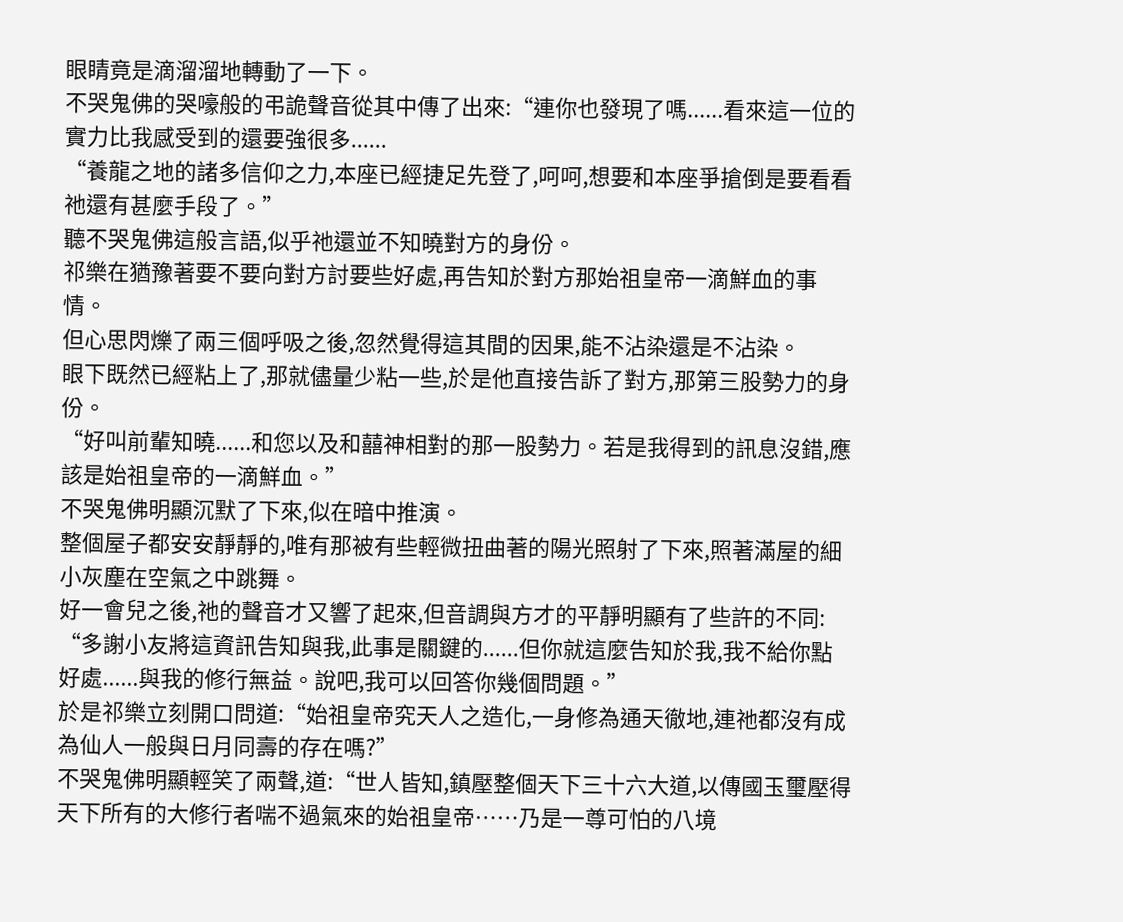眼睛竟是滴溜溜地轉動了一下。
不哭鬼佛的哭嚎般的弔詭聲音從其中傳了出來:“連你也發現了嗎......看來這一位的實力比我感受到的還要強很多......
“養龍之地的諸多信仰之力,本座已經捷足先登了,呵呵,想要和本座爭搶倒是要看看祂還有甚麼手段了。”
聽不哭鬼佛這般言語,似乎祂還並不知曉對方的身份。
祁樂在猶豫著要不要向對方討要些好處,再告知於對方那始祖皇帝一滴鮮血的事情。
但心思閃爍了兩三個呼吸之後,忽然覺得這其間的因果,能不沾染還是不沾染。
眼下既然已經粘上了,那就儘量少粘一些,於是他直接告訴了對方,那第三股勢力的身份。
“好叫前輩知曉......和您以及和囍神相對的那一股勢力。若是我得到的訊息沒錯,應該是始祖皇帝的一滴鮮血。”
不哭鬼佛明顯沉默了下來,似在暗中推演。
整個屋子都安安靜靜的,唯有那被有些輕微扭曲著的陽光照射了下來,照著滿屋的細小灰塵在空氣之中跳舞。
好一會兒之後,祂的聲音才又響了起來,但音調與方才的平靜明顯有了些許的不同:
“多謝小友將這資訊告知與我,此事是關鍵的......但你就這麼告知於我,我不給你點好處......與我的修行無益。說吧,我可以回答你幾個問題。”
於是祁樂立刻開口問道:“始祖皇帝究天人之造化,一身修為通天徹地,連祂都沒有成為仙人一般與日月同壽的存在嗎?”
不哭鬼佛明顯輕笑了兩聲,道:“世人皆知,鎮壓整個天下三十六大道,以傳國玉璽壓得天下所有的大修行者喘不過氣來的始祖皇帝……乃是一尊可怕的八境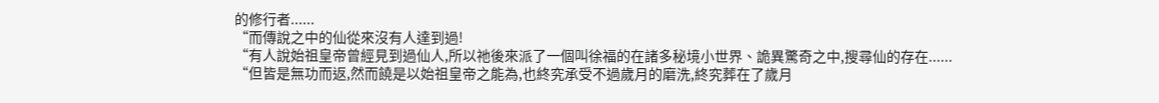的修行者......
“而傳說之中的仙從來沒有人達到過!
“有人說始祖皇帝曾經見到過仙人,所以祂後來派了一個叫徐福的在諸多秘境小世界、詭異驚奇之中,搜尋仙的存在......
“但皆是無功而返,然而饒是以始祖皇帝之能為,也終究承受不過歲月的磨洗,終究葬在了歲月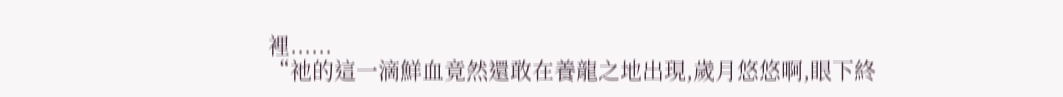裡......
“祂的這一滴鮮血竟然還敢在養龍之地出現,歲月悠悠啊,眼下終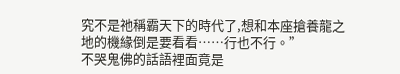究不是祂稱霸天下的時代了,想和本座搶養龍之地的機緣倒是要看看……行也不行。”
不哭鬼佛的話語裡面竟是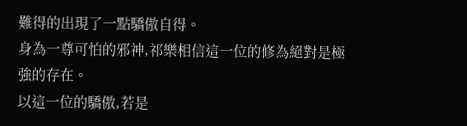難得的出現了一點驕傲自得。
身為一尊可怕的邪神,祁樂相信這一位的修為絕對是極強的存在。
以這一位的驕傲,若是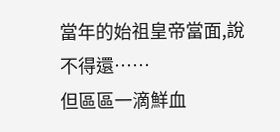當年的始祖皇帝當面,說不得還……
但區區一滴鮮血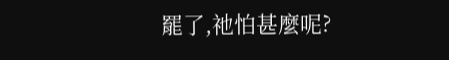罷了,祂怕甚麼呢?